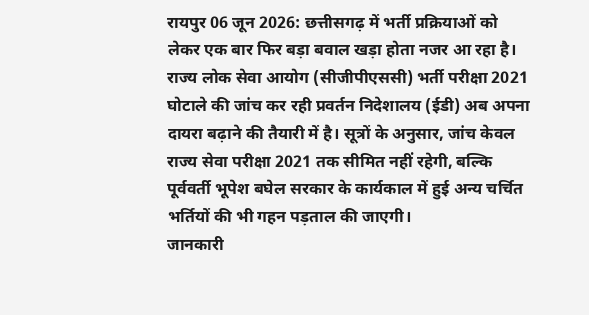रायपुर 06 जून 2026: छत्तीसगढ़ में भर्ती प्रक्रियाओं को लेकर एक बार फिर बड़ा बवाल खड़ा होता नजर आ रहा है। राज्य लोक सेवा आयोग (सीजीपीएससी) भर्ती परीक्षा 2021 घोटाले की जांच कर रही प्रवर्तन निदेशालय (ईडी) अब अपना दायरा बढ़ाने की तैयारी में है। सूत्रों के अनुसार, जांच केवल राज्य सेवा परीक्षा 2021 तक सीमित नहीं रहेगी, बल्कि पूर्ववर्ती भूपेश बघेल सरकार के कार्यकाल में हुई अन्य चर्चित भर्तियों की भी गहन पड़ताल की जाएगी।
जानकारी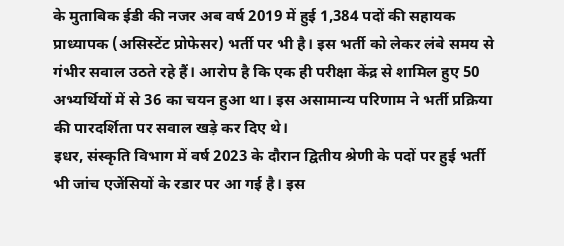के मुताबिक ईडी की नजर अब वर्ष 2019 में हुई 1,384 पदों की सहायक प्राध्यापक (असिस्टेंट प्रोफेसर) भर्ती पर भी है। इस भर्ती को लेकर लंबे समय से गंभीर सवाल उठते रहे हैं। आरोप है कि एक ही परीक्षा केंद्र से शामिल हुए 50 अभ्यर्थियों में से 36 का चयन हुआ था। इस असामान्य परिणाम ने भर्ती प्रक्रिया की पारदर्शिता पर सवाल खड़े कर दिए थे।
इधर, संस्कृति विभाग में वर्ष 2023 के दौरान द्वितीय श्रेणी के पदों पर हुई भर्ती भी जांच एजेंसियों के रडार पर आ गई है। इस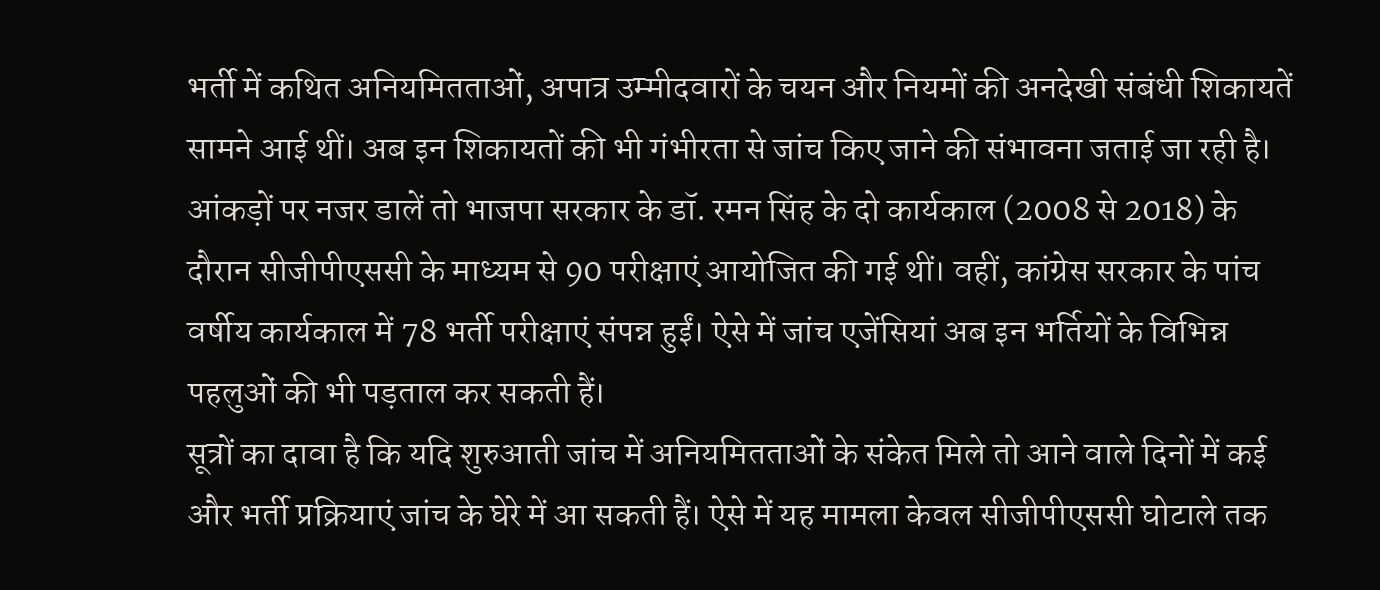भर्ती में कथित अनियमितताओं, अपात्र उम्मीदवारों के चयन और नियमों की अनदेखी संबंधी शिकायतें सामने आई थीं। अब इन शिकायतों की भी गंभीरता से जांच किए जाने की संभावना जताई जा रही है।
आंकड़ों पर नजर डालें तो भाजपा सरकार के डॉ. रमन सिंह के दो कार्यकाल (2008 से 2018) के दौरान सीजीपीएससी के माध्यम से 90 परीक्षाएं आयोजित की गई थीं। वहीं, कांग्रेस सरकार के पांच वर्षीय कार्यकाल में 78 भर्ती परीक्षाएं संपन्न हुईं। ऐसे में जांच एजेंसियां अब इन भर्तियों के विभिन्न पहलुओं की भी पड़ताल कर सकती हैं।
सूत्रों का दावा है कि यदि शुरुआती जांच में अनियमितताओं के संकेत मिले तो आने वाले दिनों में कई और भर्ती प्रक्रियाएं जांच के घेरे में आ सकती हैं। ऐसे में यह मामला केवल सीजीपीएससी घोटाले तक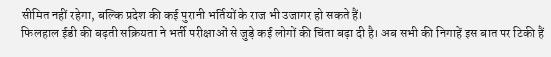सीमित नहीं रहेगा, बल्कि प्रदेश की कई पुरानी भर्तियों के राज भी उजागर हो सकते हैं।
फिलहाल ईडी की बढ़ती सक्रियता ने भर्ती परीक्षाओं से जुड़े कई लोगों की चिंता बढ़ा दी है। अब सभी की निगाहें इस बात पर टिकी हैं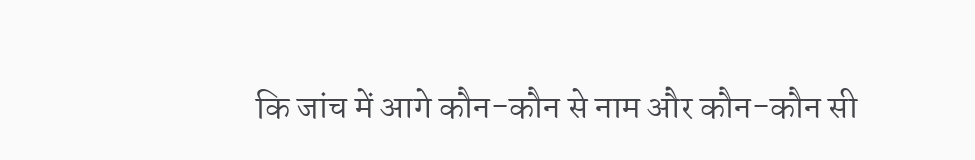कि जांच में आगे कौन-कौन से नाम और कौन-कौन सी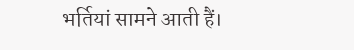भर्तियां सामने आती हैं।